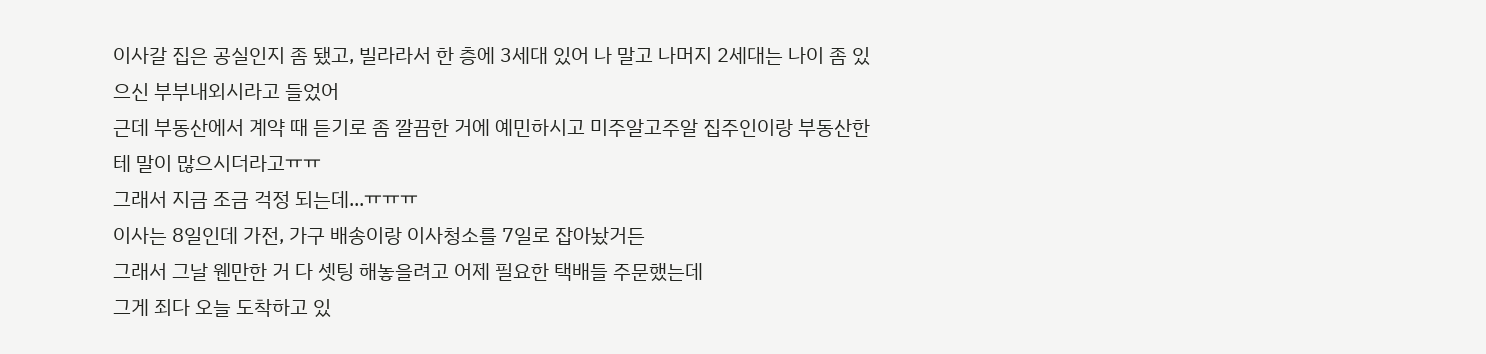이사갈 집은 공실인지 좀 됐고, 빌라라서 한 층에 3세대 있어 나 말고 나머지 2세대는 나이 좀 있으신 부부내외시라고 들었어
근데 부동산에서 계약 때 듣기로 좀 깔끔한 거에 예민하시고 미주알고주알 집주인이랑 부동산한테 말이 많으시더라고ㅠㅠ
그래서 지금 조금 걱정 되는데...ㅠㅠㅠ
이사는 8일인데 가전, 가구 배송이랑 이사청소를 7일로 잡아놨거든
그래서 그날 웬만한 거 다 셋팅 해놓을려고 어제 필요한 택배들 주문했는데
그게 죄다 오늘 도착하고 있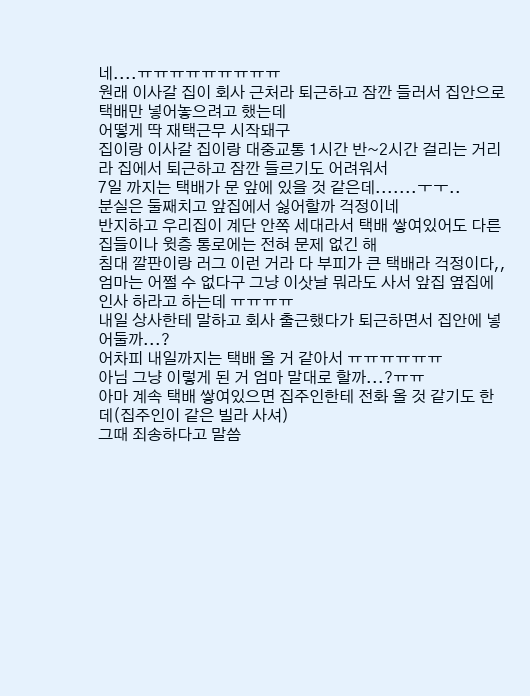네....ㅠㅠㅠㅠㅠㅠㅠㅠㅠ
원래 이사갈 집이 회사 근처라 퇴근하고 잠깐 들러서 집안으로 택배만 넣어놓으려고 했는데
어떻게 딱 재택근무 시작돼구
집이랑 이사갈 집이랑 대중교통 1시간 반~2시간 걸리는 거리라 집에서 퇴근하고 잠깐 들르기도 어려워서
7일 까지는 택배가 문 앞에 있을 것 같은데.......ㅜㅜ..
분실은 둘째치고 앞집에서 싫어할까 걱정이네
반지하고 우리집이 계단 안쪽 세대라서 택배 쌓여있어도 다른 집들이나 윗층 통로에는 전혀 문제 없긴 해
침대 깔판이랑 러그 이런 거라 다 부피가 큰 택배라 걱정이다,,
엄마는 어쩔 수 없다구 그냥 이삿날 뭐라도 사서 앞집 옆집에 인사 하라고 하는데 ㅠㅠㅠㅠ
내일 상사한테 말하고 회사 출근했다가 퇴근하면서 집안에 넣어둘까...?
어차피 내일까지는 택배 올 거 같아서 ㅠㅠㅠㅠㅠㅠ
아님 그냥 이렇게 된 거 엄마 말대로 할까...?ㅠㅠ
아마 계속 택배 쌓여있으면 집주인한테 전화 올 것 같기도 한데(집주인이 같은 빌라 사셔)
그때 죄송하다고 말씀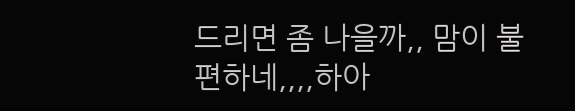드리면 좀 나을까,, 맘이 불편하네,,,,하아